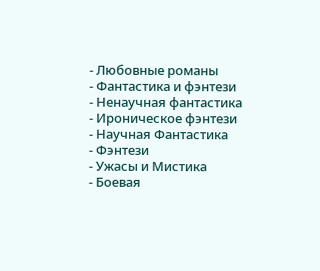- Любовные романы
- Фантастика и фэнтези
- Ненаучная фантастика
- Ироническое фэнтези
- Научная Фантастика
- Фэнтези
- Ужасы и Мистика
- Боевая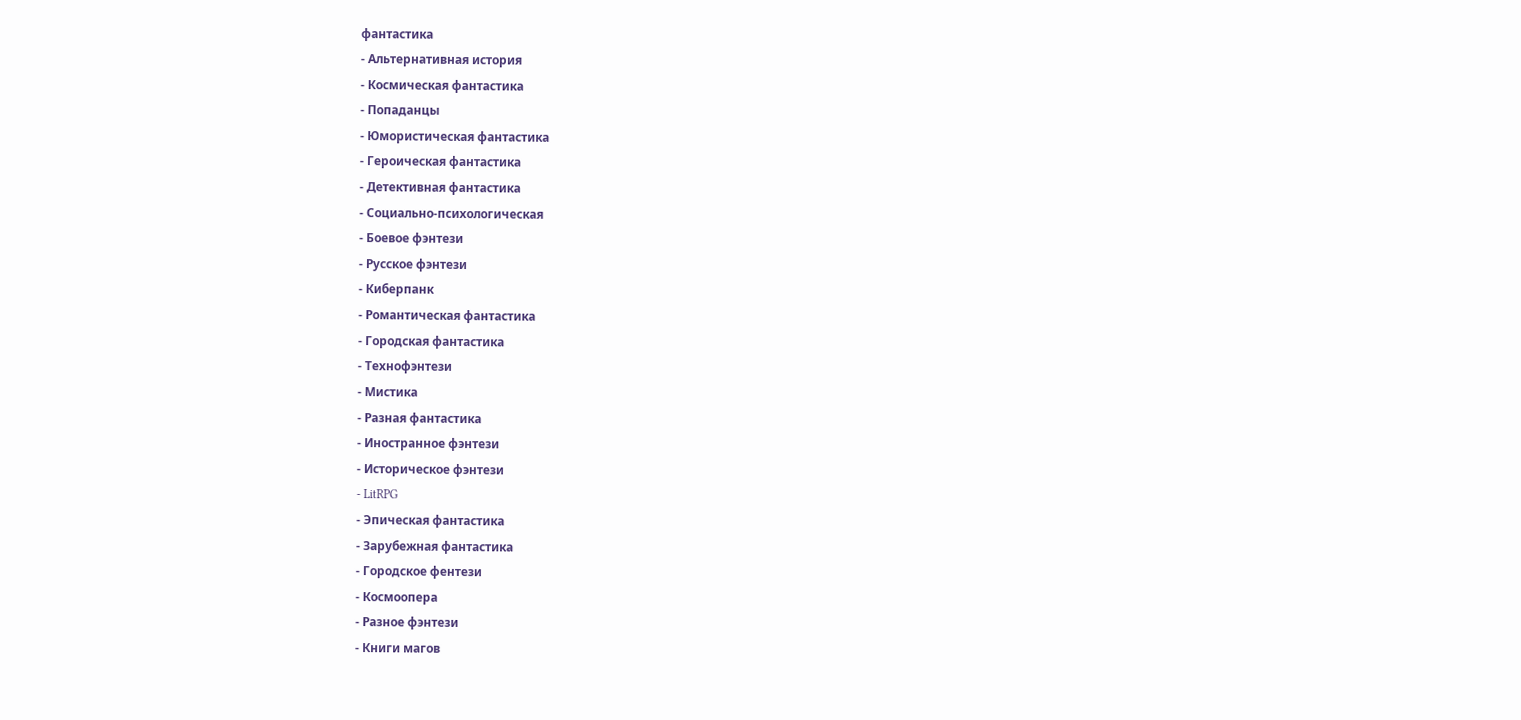фантастика
- Альтернативная история
- Космическая фантастика
- Попаданцы
- Юмористическая фантастика
- Героическая фантастика
- Детективная фантастика
- Социально-психологическая
- Боевое фэнтези
- Русское фэнтези
- Киберпанк
- Романтическая фантастика
- Городская фантастика
- Технофэнтези
- Мистика
- Разная фантастика
- Иностранное фэнтези
- Историческое фэнтези
- LitRPG
- Эпическая фантастика
- Зарубежная фантастика
- Городское фентези
- Космоопера
- Разное фэнтези
- Книги магов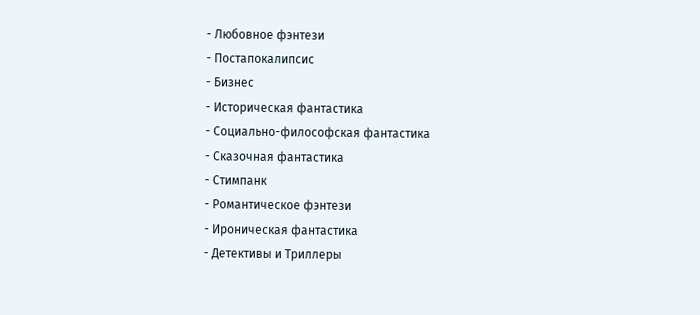- Любовное фэнтези
- Постапокалипсис
- Бизнес
- Историческая фантастика
- Социально-философская фантастика
- Сказочная фантастика
- Стимпанк
- Романтическое фэнтези
- Ироническая фантастика
- Детективы и Триллеры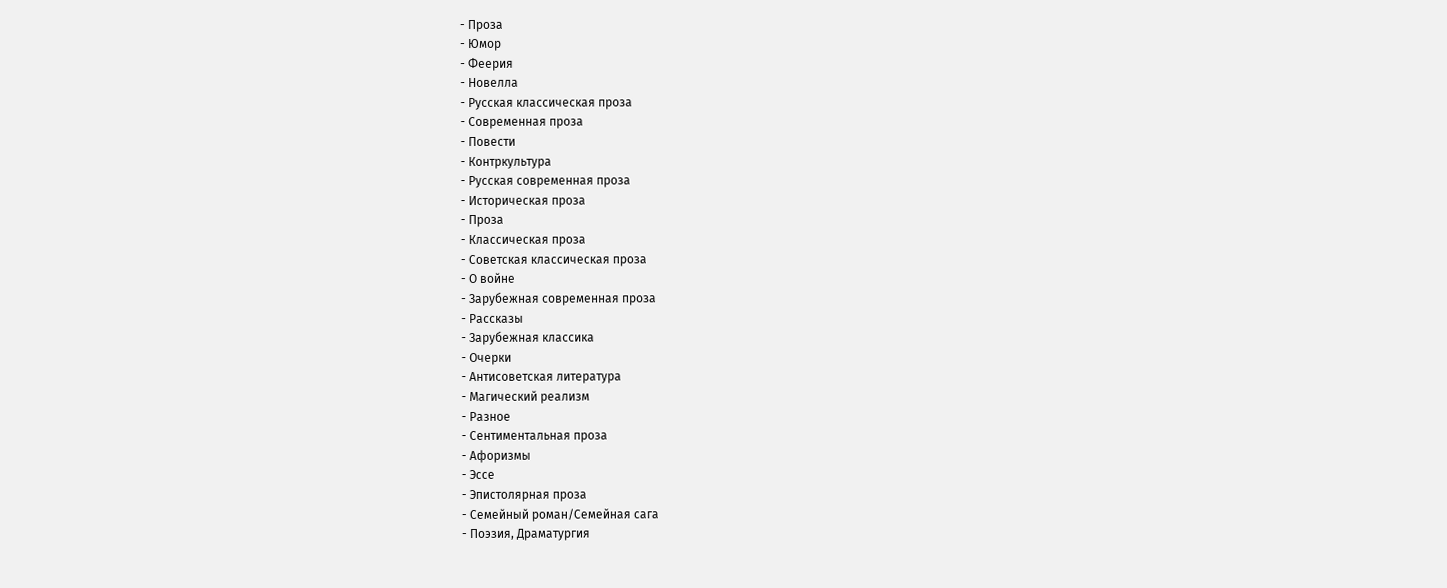- Проза
- Юмор
- Феерия
- Новелла
- Русская классическая проза
- Современная проза
- Повести
- Контркультура
- Русская современная проза
- Историческая проза
- Проза
- Классическая проза
- Советская классическая проза
- О войне
- Зарубежная современная проза
- Рассказы
- Зарубежная классика
- Очерки
- Антисоветская литература
- Магический реализм
- Разное
- Сентиментальная проза
- Афоризмы
- Эссе
- Эпистолярная проза
- Семейный роман/Семейная сага
- Поэзия, Драматургия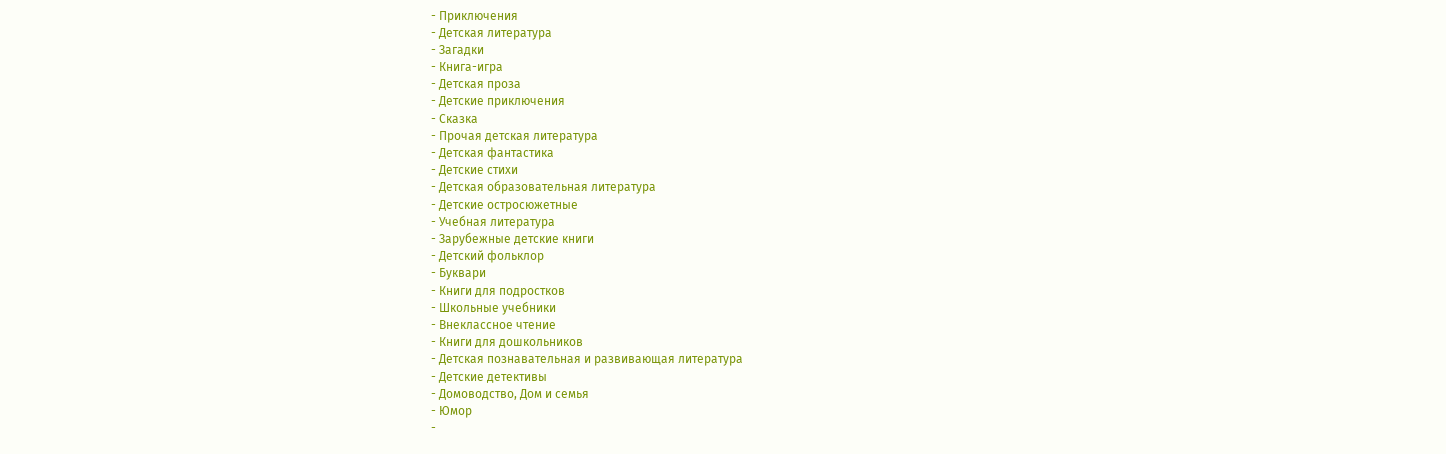- Приключения
- Детская литература
- Загадки
- Книга-игра
- Детская проза
- Детские приключения
- Сказка
- Прочая детская литература
- Детская фантастика
- Детские стихи
- Детская образовательная литература
- Детские остросюжетные
- Учебная литература
- Зарубежные детские книги
- Детский фольклор
- Буквари
- Книги для подростков
- Школьные учебники
- Внеклассное чтение
- Книги для дошкольников
- Детская познавательная и развивающая литература
- Детские детективы
- Домоводство, Дом и семья
- Юмор
-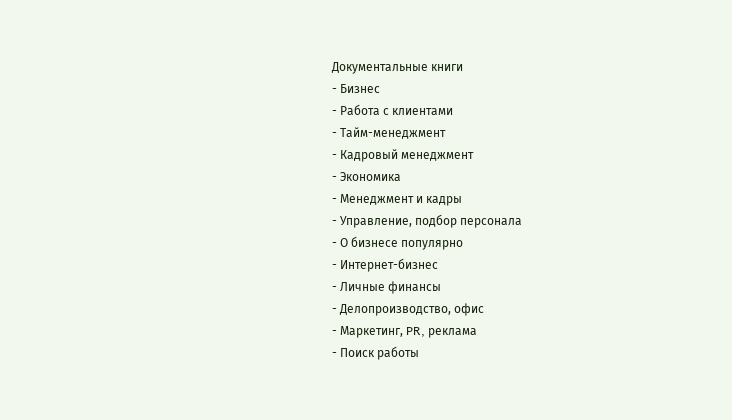Документальные книги
- Бизнес
- Работа с клиентами
- Тайм-менеджмент
- Кадровый менеджмент
- Экономика
- Менеджмент и кадры
- Управление, подбор персонала
- О бизнесе популярно
- Интернет-бизнес
- Личные финансы
- Делопроизводство, офис
- Маркетинг, PR, реклама
- Поиск работы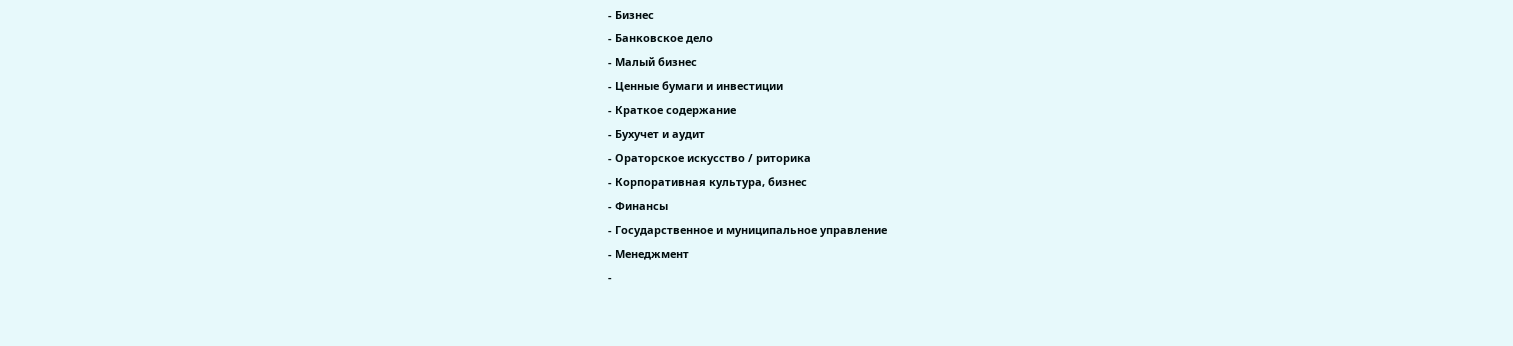- Бизнес
- Банковское дело
- Малый бизнес
- Ценные бумаги и инвестиции
- Краткое содержание
- Бухучет и аудит
- Ораторское искусство / риторика
- Корпоративная культура, бизнес
- Финансы
- Государственное и муниципальное управление
- Менеджмент
-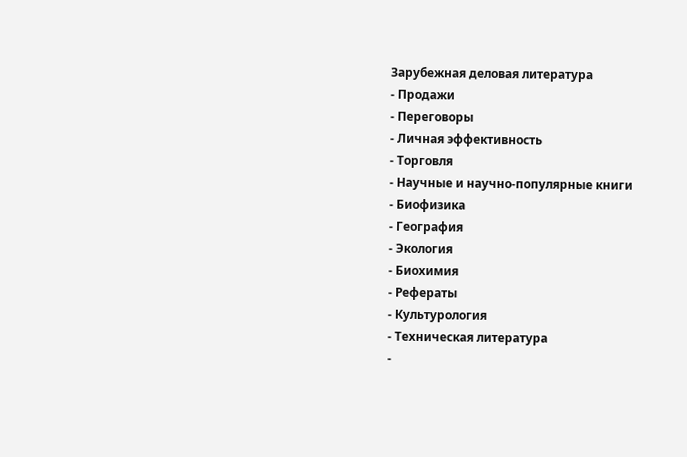Зарубежная деловая литература
- Продажи
- Переговоры
- Личная эффективность
- Торговля
- Научные и научно-популярные книги
- Биофизика
- География
- Экология
- Биохимия
- Рефераты
- Культурология
- Техническая литература
-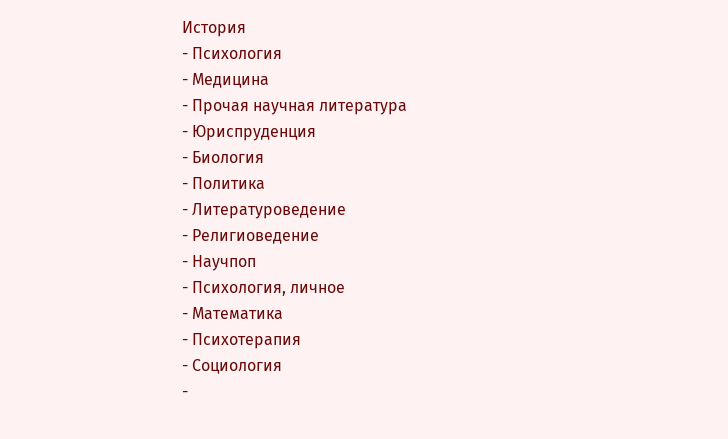История
- Психология
- Медицина
- Прочая научная литература
- Юриспруденция
- Биология
- Политика
- Литературоведение
- Религиоведение
- Научпоп
- Психология, личное
- Математика
- Психотерапия
- Социология
-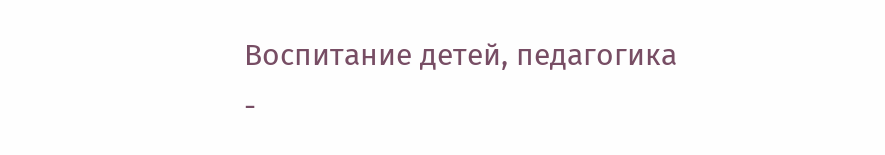Воспитание детей, педагогика
-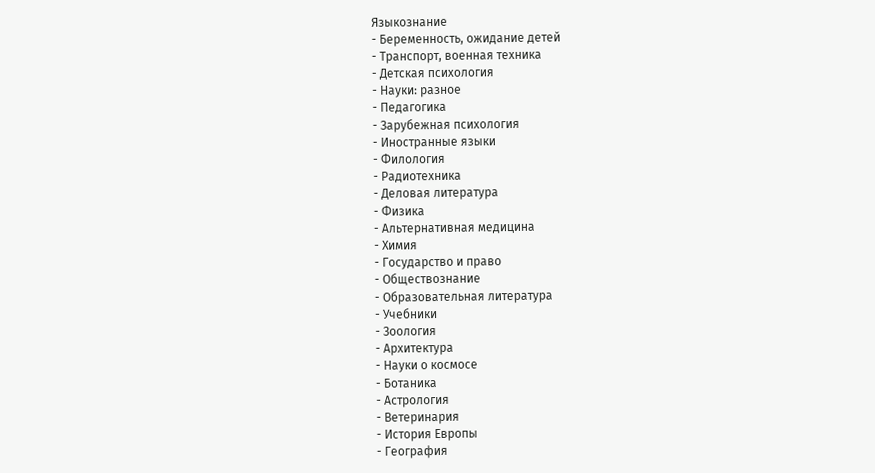Языкознание
- Беременность, ожидание детей
- Транспорт, военная техника
- Детская психология
- Науки: разное
- Педагогика
- Зарубежная психология
- Иностранные языки
- Филология
- Радиотехника
- Деловая литература
- Физика
- Альтернативная медицина
- Химия
- Государство и право
- Обществознание
- Образовательная литература
- Учебники
- Зоология
- Архитектура
- Науки о космосе
- Ботаника
- Астрология
- Ветеринария
- История Европы
- География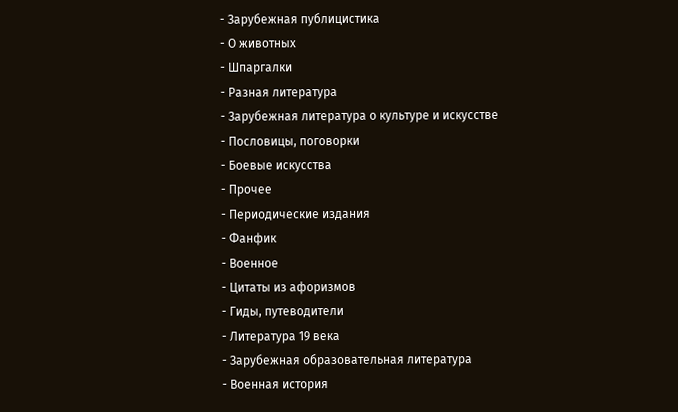- Зарубежная публицистика
- О животных
- Шпаргалки
- Разная литература
- Зарубежная литература о культуре и искусстве
- Пословицы, поговорки
- Боевые искусства
- Прочее
- Периодические издания
- Фанфик
- Военное
- Цитаты из афоризмов
- Гиды, путеводители
- Литература 19 века
- Зарубежная образовательная литература
- Военная история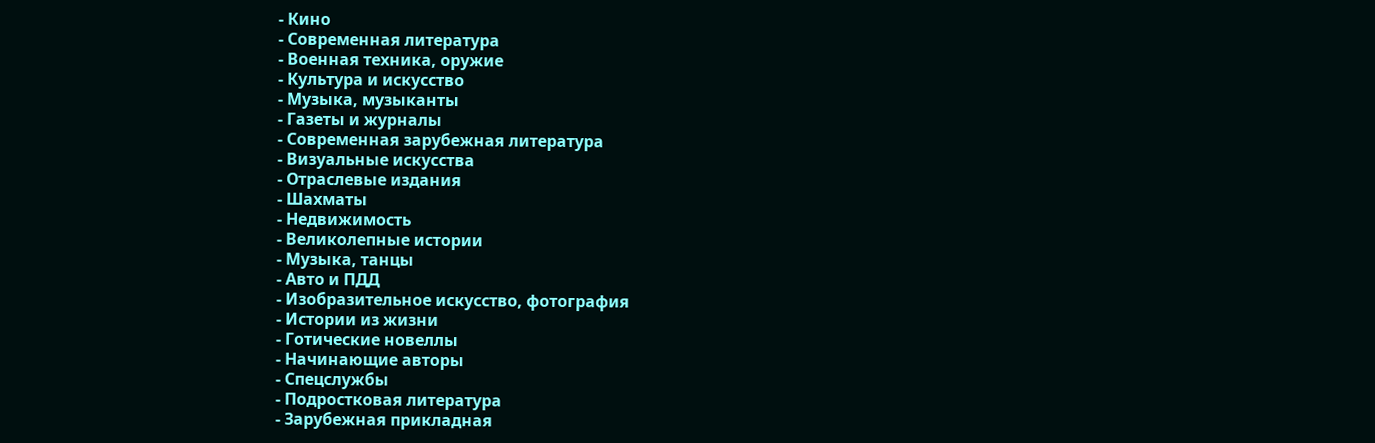- Кино
- Современная литература
- Военная техника, оружие
- Культура и искусство
- Музыка, музыканты
- Газеты и журналы
- Современная зарубежная литература
- Визуальные искусства
- Отраслевые издания
- Шахматы
- Недвижимость
- Великолепные истории
- Музыка, танцы
- Авто и ПДД
- Изобразительное искусство, фотография
- Истории из жизни
- Готические новеллы
- Начинающие авторы
- Спецслужбы
- Подростковая литература
- Зарубежная прикладная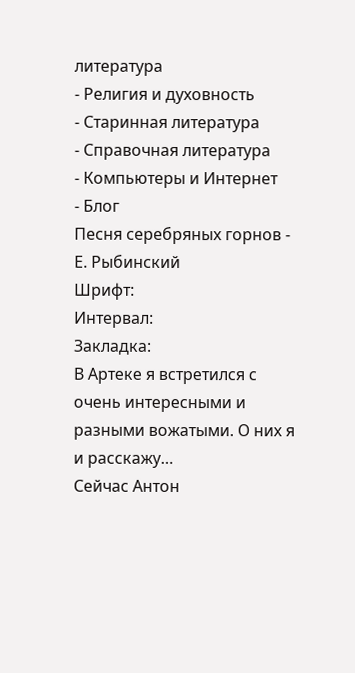литература
- Религия и духовность
- Старинная литература
- Справочная литература
- Компьютеры и Интернет
- Блог
Песня серебряных горнов - Е. Рыбинский
Шрифт:
Интервал:
Закладка:
В Артеке я встретился с очень интересными и разными вожатыми. О них я и расскажу…
Сейчас Антон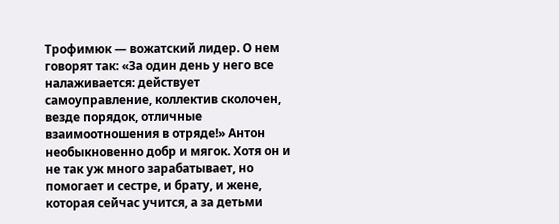Трофимюк — вожатский лидер. О нем говорят так: «За один день у него все налаживается: действует самоуправление, коллектив сколочен, везде порядок, отличные взаимоотношения в отряде!» Антон необыкновенно добр и мягок. Хотя он и не так уж много зарабатывает, но помогает и сестре, и брату, и жене, которая сейчас учится, а за детьми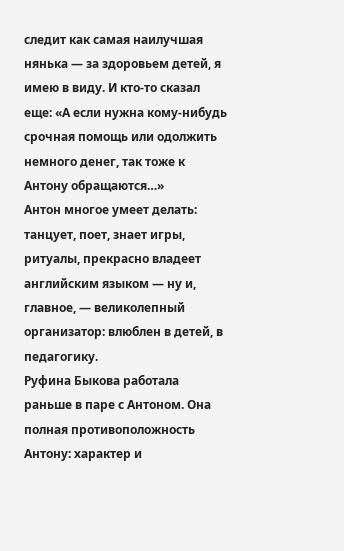следит как самая наилучшая нянька — за здоровьем детей, я имею в виду. И кто-то сказал еще: «А если нужна кому-нибудь срочная помощь или одолжить немного денег, так тоже к Антону обращаются…»
Антон многое умеет делать: танцует, поет, знает игры, ритуалы, прекрасно владеет английским языком — ну и, главное, — великолепный организатор: влюблен в детей, в педагогику.
Руфина Быкова работала раньше в паре с Антоном. Она полная противоположность Антону: характер и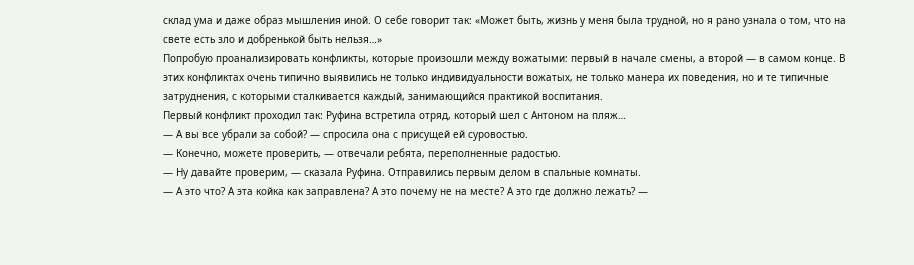склад ума и даже образ мышления иной. О себе говорит так: «Может быть, жизнь у меня была трудной, но я рано узнала о том, что на свете есть зло и добренькой быть нельзя…»
Попробую проанализировать конфликты, которые произошли между вожатыми: первый в начале смены, а второй — в самом конце. В этих конфликтах очень типично выявились не только индивидуальности вожатых, не только манера их поведения, но и те типичные затруднения, с которыми сталкивается каждый, занимающийся практикой воспитания.
Первый конфликт проходил так: Руфина встретила отряд, который шел с Антоном на пляж…
— А вы все убрали за собой? — спросила она с присущей ей суровостью.
— Конечно, можете проверить, — отвечали ребята, переполненные радостью.
— Ну давайте проверим, — сказала Руфина. Отправились первым делом в спальные комнаты.
— А это что? А эта койка как заправлена? А это почему не на месте? А это где должно лежать? —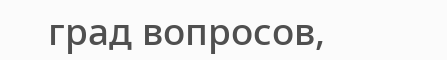град вопросов,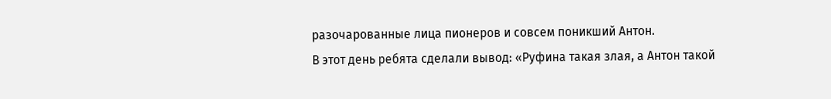разочарованные лица пионеров и совсем поникший Антон.
В этот день ребята сделали вывод: «Руфина такая злая, а Антон такой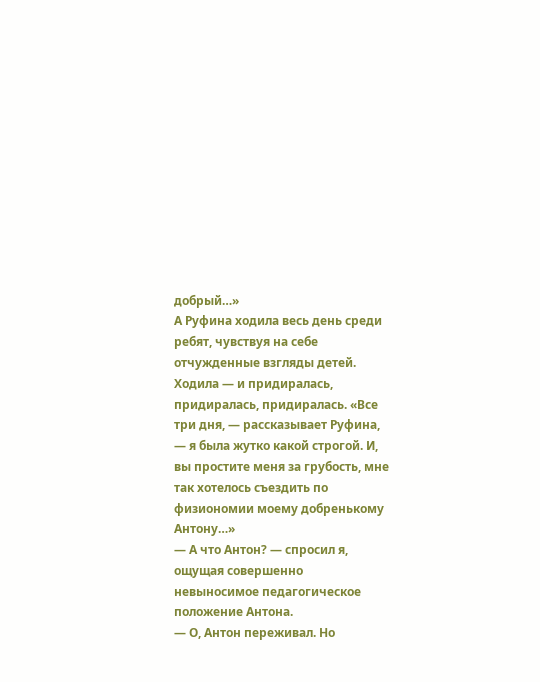добрый…»
А Руфина ходила весь день среди ребят, чувствуя на себе отчужденные взгляды детей. Ходила — и придиралась, придиралась, придиралась. «Все три дня, — рассказывает Руфина, — я была жутко какой строгой. И, вы простите меня за грубость, мне так хотелось съездить по физиономии моему добренькому Антону…»
— А что Антон? — спросил я, ощущая совершенно невыносимое педагогическое положение Антона.
— О, Антон переживал. Но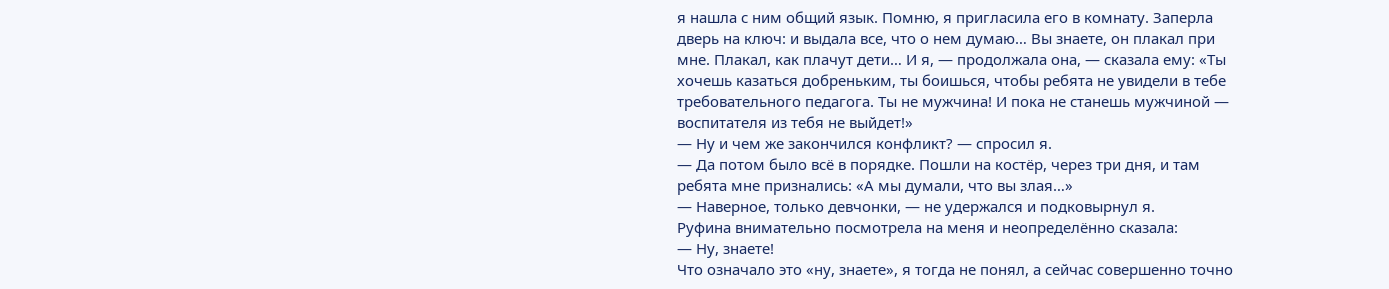я нашла с ним общий язык. Помню, я пригласила его в комнату. Заперла дверь на ключ: и выдала все, что о нем думаю… Вы знаете, он плакал при мне. Плакал, как плачут дети… И я, — продолжала она, — сказала ему: «Ты хочешь казаться добреньким, ты боишься, чтобы ребята не увидели в тебе требовательного педагога. Ты не мужчина! И пока не станешь мужчиной — воспитателя из тебя не выйдет!»
— Ну и чем же закончился конфликт? — спросил я.
— Да потом было всё в порядке. Пошли на костёр, через три дня, и там ребята мне признались: «А мы думали, что вы злая…»
— Наверное, только девчонки, — не удержался и подковырнул я.
Руфина внимательно посмотрела на меня и неопределённо сказала:
— Ну, знаете!
Что означало это «ну, знаете», я тогда не понял, а сейчас совершенно точно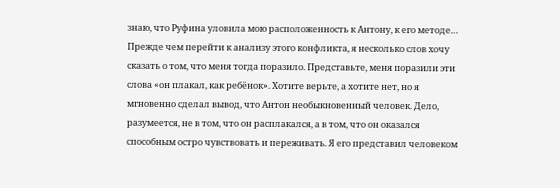знаю, что Руфина уловила мою расположенность к Антону, к его методе…
Прежде чем перейти к анализу этого конфликта, я несколько слов хочу сказать о том, что меня тогда поразило. Представьте, меня поразили эти слова «он плакал, как ребёнок». Хотите верьте, а хотите нет, но я мгновенно сделал вывод, что Антон необыкновенный человек. Дело, разумеется, не в том, что он расплакался, а в том, что он оказался способным остро чувствовать и переживать. Я его представил человеком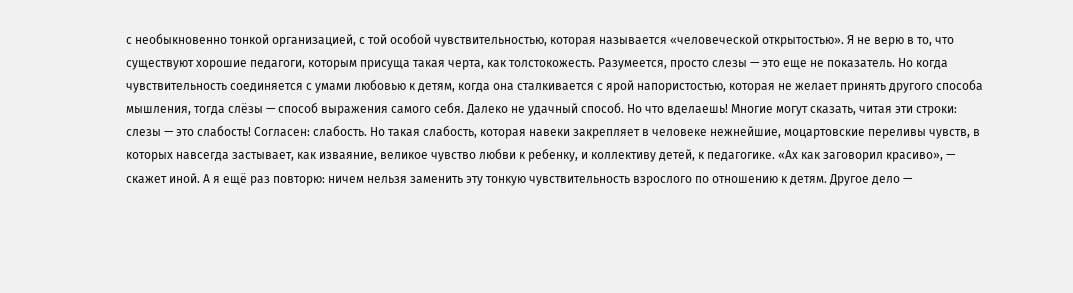с необыкновенно тонкой организацией, с той особой чувствительностью, которая называется «человеческой открытостью». Я не верю в то, что существуют хорошие педагоги, которым присуща такая черта, как толстокожесть. Разумеется, просто слезы — это еще не показатель. Но когда чувствительность соединяется с умами любовью к детям, когда она сталкивается с ярой напористостью, которая не желает принять другого способа мышления, тогда слёзы — способ выражения самого себя. Далеко не удачный способ. Но что вделаешь! Многие могут сказать, читая эти строки: слезы — это слабость! Согласен: слабость. Но такая слабость, которая навеки закрепляет в человеке нежнейшие, моцартовские переливы чувств, в которых навсегда застывает, как изваяние, великое чувство любви к ребенку, и коллективу детей, к педагогике. «Ах как заговорил красиво», — скажет иной. А я ещё раз повторю: ничем нельзя заменить эту тонкую чувствительность взрослого по отношению к детям. Другое дело —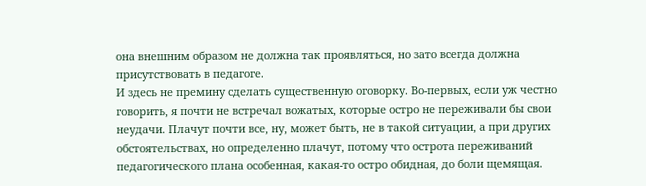она внешним образом не должна так проявляться, но зато всегда должна присутствовать в педагоге.
И здесь не премину сделать существенную оговорку. Во-первых, если уж честно говорить, я почти не встречал вожатых, которые остро не переживали бы свои неудачи. Плачут почти все, ну, может быть, не в такой ситуации, а при других обстоятельствах, но определенно плачут, потому что острота переживаний педагогического плана особенная, какая-то остро обидная, до боли щемящая.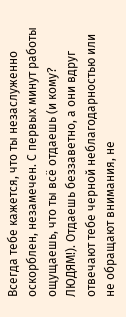Всегда тебе кажется, что ты незаслуженно оскорблен, незамечен. С первых минут работы ощущаешь, что ты всё отдаешь (и кому? ЛЮДЯМ!). Отдаешь беззаветно, а они вдруг отвечают тебе черной неблагодарностью или не обращают внимания, не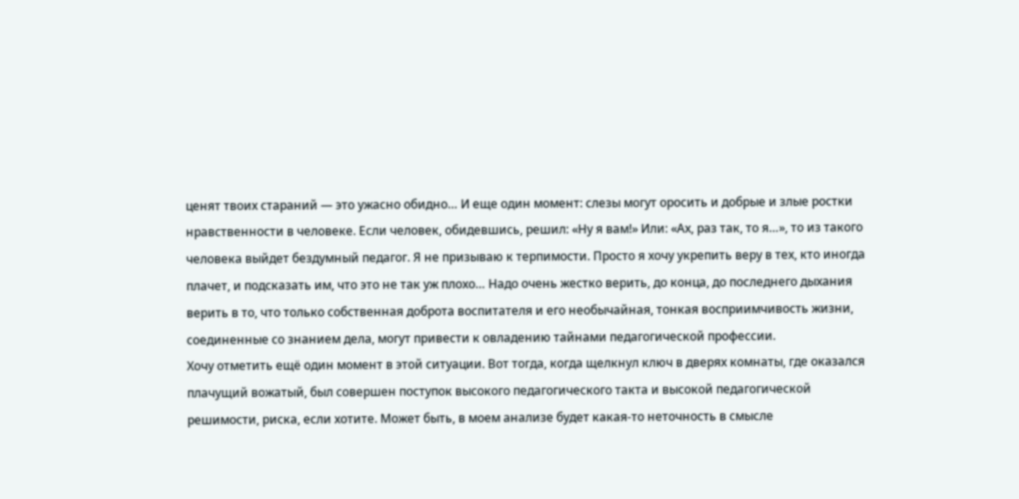ценят твоих стараний — это ужасно обидно… И еще один момент: слезы могут оросить и добрые и злые ростки нравственности в человеке. Если человек, обидевшись, решил: «Ну я вам!» Или: «Ах, раз так, то я…», то из такого человека выйдет бездумный педагог. Я не призываю к терпимости. Просто я хочу укрепить веру в тех, кто иногда плачет, и подсказать им, что это не так уж плохо… Надо очень жестко верить, до конца, до последнего дыхания верить в то, что только собственная доброта воспитателя и его необычайная, тонкая восприимчивость жизни, соединенные со знанием дела, могут привести к овладению тайнами педагогической профессии.
Хочу отметить ещё один момент в этой ситуации. Вот тогда, когда щелкнул ключ в дверях комнаты, где оказался плачущий вожатый, был совершен поступок высокого педагогического такта и высокой педагогической решимости, риска, если хотите. Может быть, в моем анализе будет какая-то неточность в смысле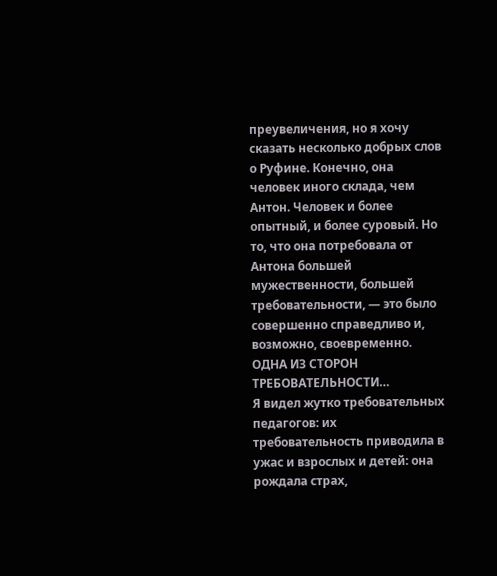преувеличения, но я хочу сказать несколько добрых слов о Руфине. Конечно, она человек иного склада, чем Антон. Человек и более опытный, и более суровый. Но то, что она потребовала от Антона большей мужественности, большей требовательности, — это было совершенно справедливо и, возможно, своевременно.
ОДНА ИЗ СТОРОН ТРЕБОВАТЕЛЬНОСТИ…
Я видел жутко требовательных педагогов: их требовательность приводила в ужас и взрослых и детей: она рождала страх,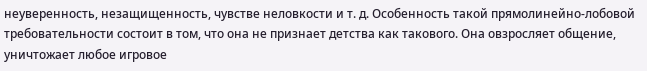неуверенность, незащищенность, чувстве неловкости и т. д. Особенность такой прямолинейно-лобовой требовательности состоит в том, что она не признает детства как такового. Она овзросляет общение, уничтожает любое игровое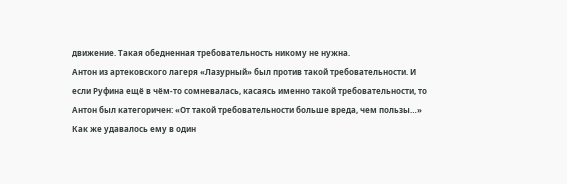движение. Такая обедненная требовательность никому не нужна.
Антон из артековского лагеря «Лазурный» был против такой требовательности. И если Руфина ещё в чём-то сомневалась, касаясь именно такой требовательности, то Антон был категоричен: «От такой требовательности больше вреда, чем пользы…»
Как же удавалось ему в один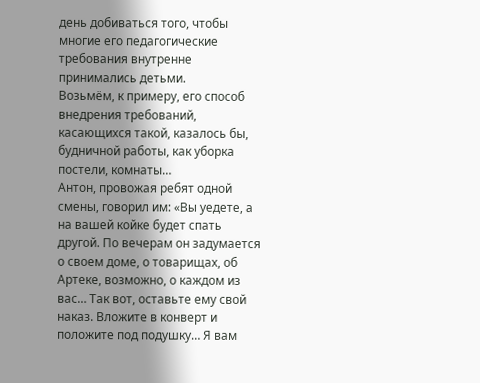день добиваться того, чтобы многие его педагогические требования внутренне принимались детьми.
Возьмём, к примеру, его способ внедрения требований, касающихся такой, казалось бы, будничной работы, как уборка постели, комнаты…
Антон, провожая ребят одной смены, говорил им: «Вы уедете, а на вашей койке будет спать другой. По вечерам он задумается о своем доме, о товарищах, об Артеке, возможно, о каждом из вас… Так вот, оставьте ему свой наказ. Вложите в конверт и положите под подушку… Я вам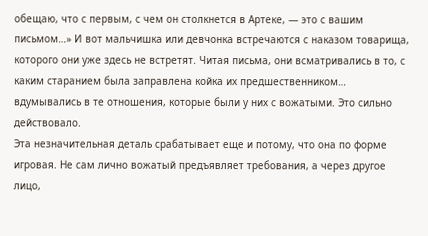обещаю, что с первым, с чем он столкнется в Артеке, — это с вашим письмом…» И вот мальчишка или девчонка встречаются с наказом товарища, которого они уже здесь не встретят. Читая письма, они всматривались в то, с каким старанием была заправлена койка их предшественником… вдумывались в те отношения, которые были у них с вожатыми. Это сильно действовало.
Эта незначительная деталь срабатывает еще и потому, что она по форме игровая. Не сам лично вожатый предъявляет требования, а через другое лицо,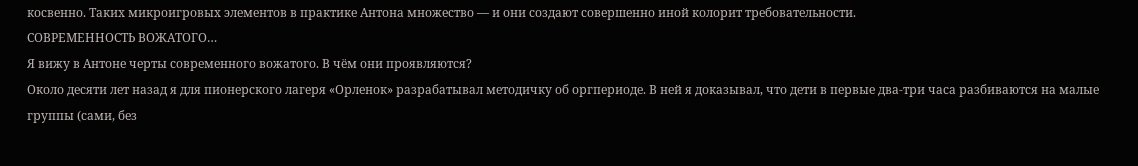косвенно. Таких микроигровых элементов в практике Антона множество — и они создают совершенно иной колорит требовательности.
СОВРЕМЕННОСТЬ ВОЖАТОГО…
Я вижу в Антоне черты современного вожатого. В чём они проявляются?
Около десяти лет назад я для пионерского лагеря «Орленок» разрабатывал методичку об оргпериоде. В ней я доказывал, что дети в первые два-три часа разбиваются на малые группы (сами, без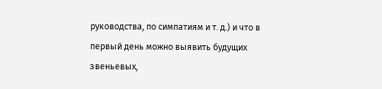руководства, по симпатиям и т. д.) и что в первый день можно выявить будущих звеньевых,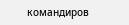командиров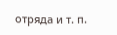отряда и т. п.